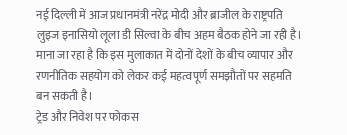नई दिल्ली में आज प्रधानमंत्री नरेंद्र मोदी और ब्राजील के राष्ट्रपति लुइज इनासियो लूला डी सिल्वा के बीच अहम बैठक होने जा रही है। माना जा रहा है कि इस मुलाकात में दोनों देशों के बीच व्यापार और रणनीतिक सहयोग को लेकर कई महत्वपूर्ण समझौतों पर सहमति बन सकती है।
ट्रेड और निवेश पर फोकस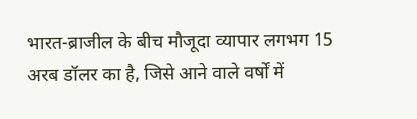भारत-ब्राजील के बीच मौजूदा व्यापार लगभग 15 अरब डॉलर का है, जिसे आने वाले वर्षों में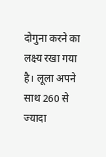दोगुना करने का लक्ष्य रखा गया है। लूला अपने साथ 260 से ज्यादा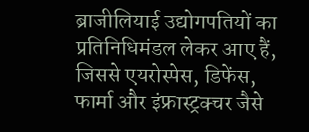ब्राजीलियाई उद्योगपतियों का प्रतिनिधिमंडल लेकर आए हैं, जिससे एयरोस्पेस, डिफेंस, फार्मा और इंफ्रास्ट्रक्चर जैसे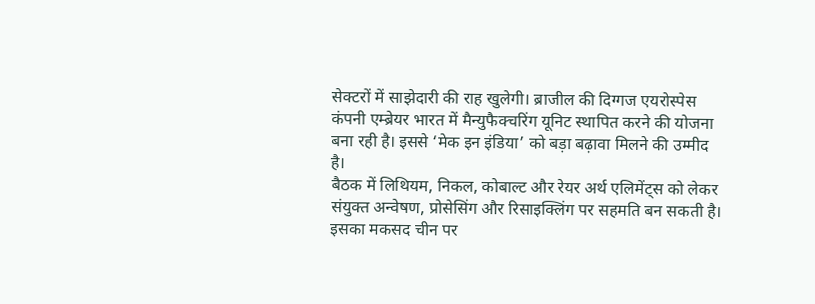सेक्टरों में साझेदारी की राह खुलेगी। ब्राजील की दिग्गज एयरोस्पेस कंपनी एम्ब्रेयर भारत में मैन्युफैक्चरिंग यूनिट स्थापित करने की योजना बना रही है। इससे ‘मेक इन इंडिया’ को बड़ा बढ़ावा मिलने की उम्मीद है।
बैठक में लिथियम, निकल, कोबाल्ट और रेयर अर्थ एलिमेंट्स को लेकर संयुक्त अन्वेषण, प्रोसेसिंग और रिसाइक्लिंग पर सहमति बन सकती है। इसका मकसद चीन पर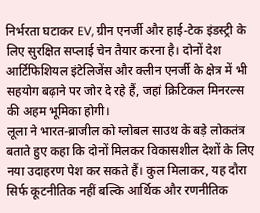निर्भरता घटाकर EV, ग्रीन एनर्जी और हाई-टेक इंडस्ट्री के लिए सुरक्षित सप्लाई चेन तैयार करना है। दोनों देश आर्टिफिशियल इंटेलिजेंस और क्लीन एनर्जी के क्षेत्र में भी सहयोग बढ़ाने पर जोर दे रहे हैं, जहां क्रिटिकल मिनरल्स की अहम भूमिका होगी।
लूला ने भारत-ब्राजील को ग्लोबल साउथ के बड़े लोकतंत्र बताते हुए कहा कि दोनों मिलकर विकासशील देशों के लिए नया उदाहरण पेश कर सकते हैं। कुल मिलाकर, यह दौरा सिर्फ कूटनीतिक नहीं बल्कि आर्थिक और रणनीतिक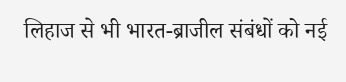लिहाज से भी भारत-ब्राजील संबंधों को नई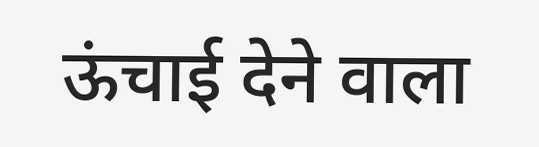ऊंचाई देने वाला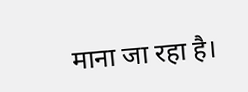माना जा रहा है।